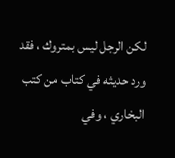لكن الرجل ليس بمتروك ، فقد ورد حديثه في كتاب من كتب البخاري ، وفي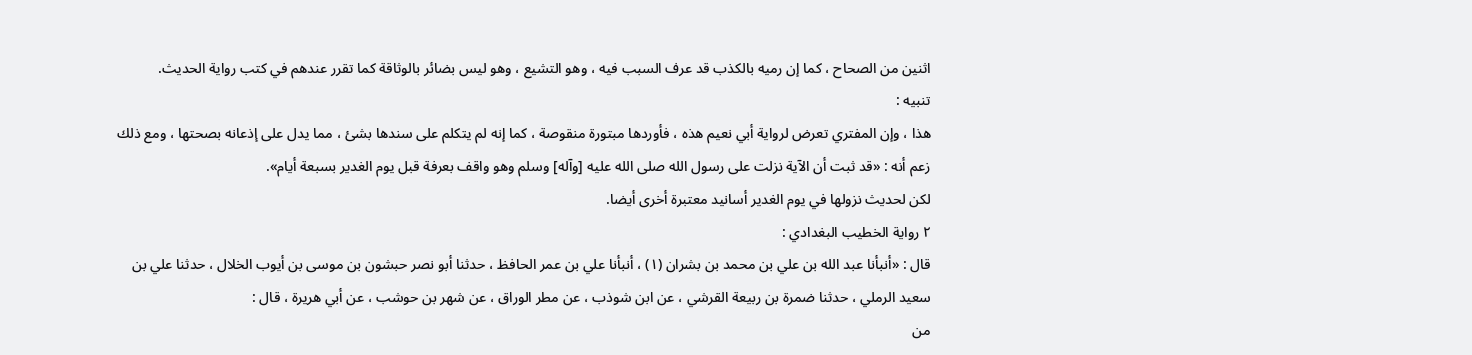اثنين من الصحاح ، كما إن رميه بالكذب قد عرف السبب فيه ، وهو التشيع ، وهو ليس بضائر بالوثاقة كما تقرر عندهم في كتب رواية الحديث.
تنبيه :
هذا ، وإن المفتري تعرض لرواية أبي نعيم هذه ، فأوردها مبتورة منقوصة ، كما إنه لم يتكلم على سندها بشئ ، مما يدل على إذعانه بصحتها ، ومع ذلك زعم أنه : «قد ثبت أن الآية نزلت على رسول الله صلى الله عليه [وآله] وسلم وهو واقف بعرفة قبل يوم الغدير بسبعة أيام».
لكن لحديث نزولها في يوم الغدير أسانيد معتبرة أخرى أيضا.
٢ رواية الخطيب البغدادي :
قال : «أنبأنا عبد الله بن علي بن محمد بن بشران (١) ، أنبأنا علي بن عمر الحافظ ، حدثنا أبو نصر حبشون بن موسى بن أيوب الخلال ، حدثنا علي بن سعيد الرملي ، حدثنا ضمرة بن ربيعة القرشي ، عن ابن شوذب ، عن مطر الوراق ، عن شهر بن حوشب ، عن أبي هريرة ، قال :
من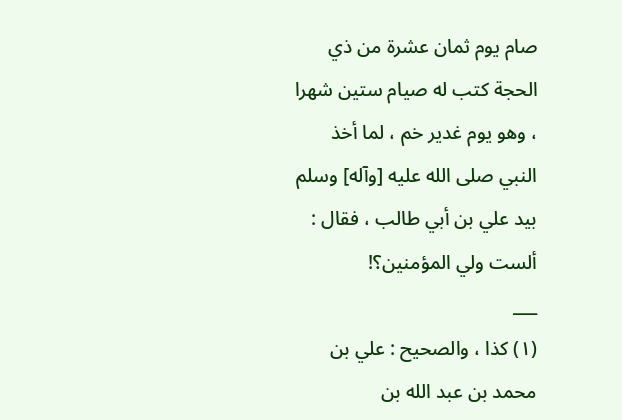صام يوم ثمان عشرة من ذي الحجة كتب له صيام ستين شهرا ، وهو يوم غدير خم ، لما أخذ النبي صلى الله عليه [وآله] وسلم بيد علي بن أبي طالب ، فقال : ألست ولي المؤمنين؟!
___
(١) كذا ، والصحيح : علي بن محمد بن عبد الله بن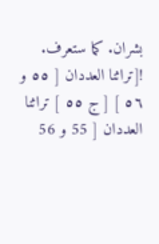بشران. كما ستعرف.
![تراثنا العددان [ ٥٥ و ٥٦ ] [ ج ٥٥ ] تراثنا العددان [ 55 و 56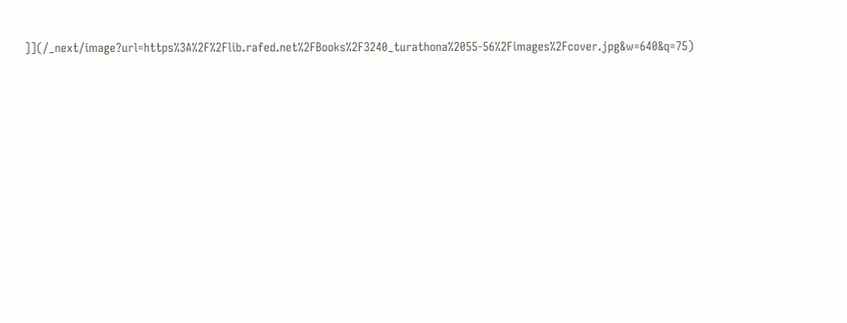]](/_next/image?url=https%3A%2F%2Flib.rafed.net%2FBooks%2F3240_turathona%2055-56%2Fimages%2Fcover.jpg&w=640&q=75)